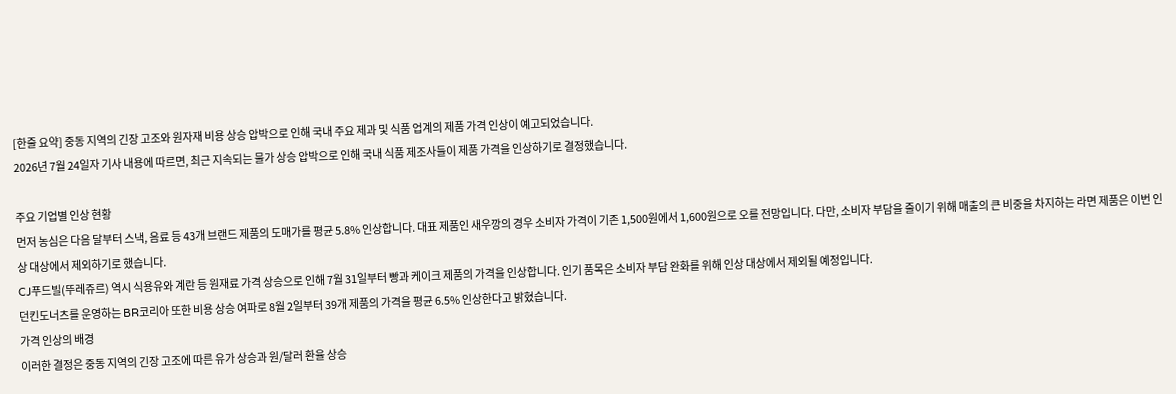[한줄 요약] 중동 지역의 긴장 고조와 원자재 비용 상승 압박으로 인해 국내 주요 제과 및 식품 업계의 제품 가격 인상이 예고되었습니다.
2026년 7월 24일자 기사 내용에 따르면, 최근 지속되는 물가 상승 압박으로 인해 국내 식품 제조사들이 제품 가격을 인상하기로 결정했습니다.

주요 기업별 인상 현황
먼저 농심은 다음 달부터 스낵, 음료 등 43개 브랜드 제품의 도매가를 평균 5.8% 인상합니다. 대표 제품인 새우깡의 경우 소비자 가격이 기존 1,500원에서 1,600원으로 오를 전망입니다. 다만, 소비자 부담을 줄이기 위해 매출의 큰 비중을 차지하는 라면 제품은 이번 인상 대상에서 제외하기로 했습니다.
CJ푸드빌(뚜레쥬르) 역시 식용유와 계란 등 원재료 가격 상승으로 인해 7월 31일부터 빵과 케이크 제품의 가격을 인상합니다. 인기 품목은 소비자 부담 완화를 위해 인상 대상에서 제외될 예정입니다.
던킨도너츠를 운영하는 BR코리아 또한 비용 상승 여파로 8월 2일부터 39개 제품의 가격을 평균 6.5% 인상한다고 밝혔습니다.
가격 인상의 배경
이러한 결정은 중동 지역의 긴장 고조에 따른 유가 상승과 원/달러 환율 상승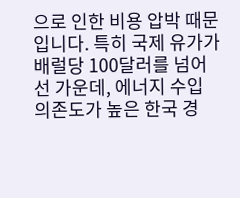으로 인한 비용 압박 때문입니다. 특히 국제 유가가 배럴당 100달러를 넘어선 가운데, 에너지 수입 의존도가 높은 한국 경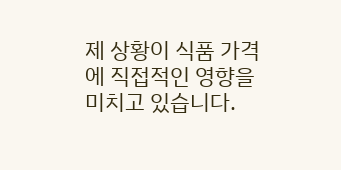제 상황이 식품 가격에 직접적인 영향을 미치고 있습니다.